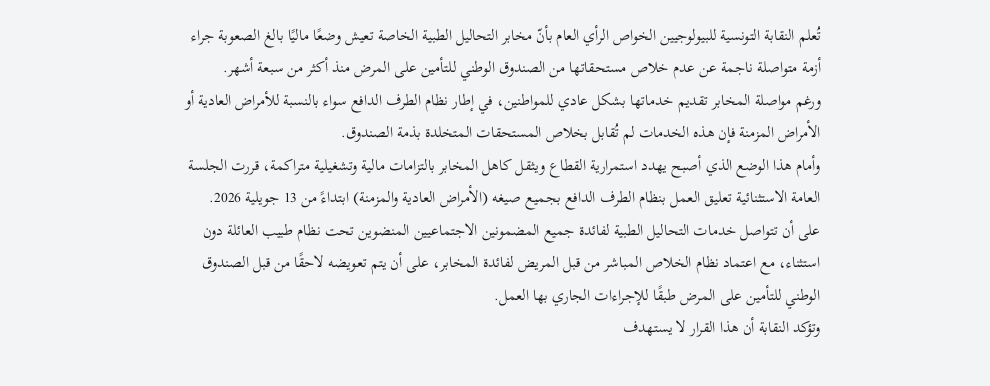تُعلم النقابة التونسية للبيولوجيين الخواص الرأي العام بأنّ مخابر التحاليل الطبية الخاصة تعيش وضعًا ماليًا بالغ الصعوبة جراء أزمة متواصلة ناجمة عن عدم خلاص مستحقاتها من الصندوق الوطني للتأمين على المرض منذ أكثر من سبعة أشهر.
ورغم مواصلة المخابر تقديم خدماتها بشكل عادي للمواطنين، في إطار نظام الطرف الدافع سواء بالنسبة للأمراض العادية أو الأمراض المزمنة فإن هذه الخدمات لم تُقابل بخلاص المستحقات المتخلدة بذمة الصندوق.
وأمام هذا الوضع الذي أصبح يهدد استمرارية القطاع ويثقل كاهل المخابر بالتزامات مالية وتشغيلية متراكمة، قررت الجلسة العامة الاستثنائية تعليق العمل بنظام الطرف الدافع بجميع صيغه (الأمراض العادية والمزمنة) ابتداءً من 13 جويلية 2026.
على أن تتواصل خدمات التحاليل الطبية لفائدة جميع المضمونين الاجتماعيين المنضوين تحت نظام طبيب العائلة دون استثناء، مع اعتماد نظام الخلاص المباشر من قبل المريض لفائدة المخابر، على أن يتم تعويضه لاحقًا من قبل الصندوق الوطني للتأمين على المرض طبقًا للإجراءات الجاري بها العمل.
وتؤكد النقابة أن هذا القرار لا يستهدف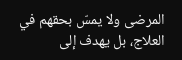المرضى ولا يمسّ بحقهم في العلاج، بل يهدف إلى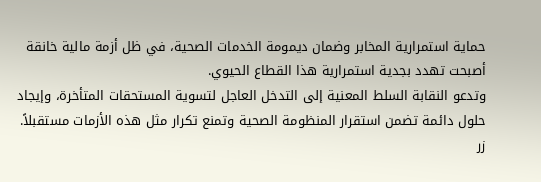حماية استمرارية المخابر وضمان ديمومة الخدمات الصحية، في ظل أزمة مالية خانقة أصبحت تهدد بجدية استمرارية هذا القطاع الحيوي.
وتدعو النقابة السلط المعنية إلى التدخل العاجل لتسوية المستحقات المتأخرة، وإيجاد حلول دائمة تضمن استقرار المنظومة الصحية وتمنع تكرار مثل هذه الأزمات مستقبلاً.
زر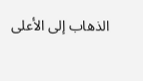الذهاب إلى الأعلى